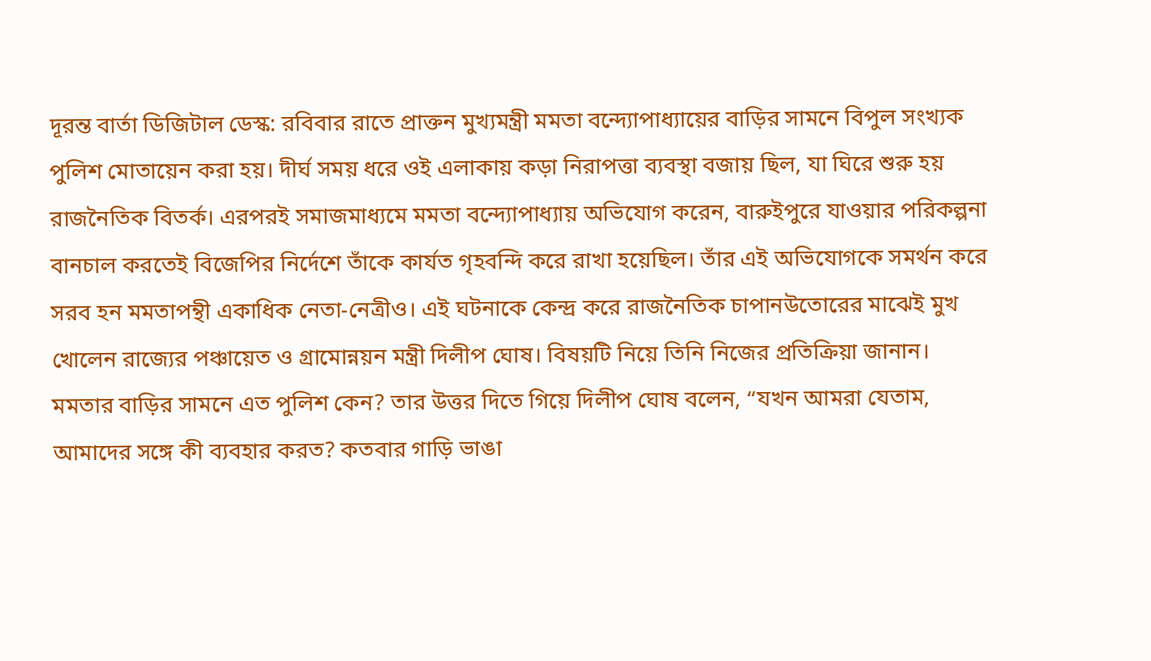দূরন্ত বার্তা ডিজিটাল ডেস্ক: রবিবার রাতে প্রাক্তন মুখ্যমন্ত্রী মমতা বন্দ্যোপাধ্যায়ের বাড়ির সামনে বিপুল সংখ্যক পুলিশ মোতায়েন করা হয়। দীর্ঘ সময় ধরে ওই এলাকায় কড়া নিরাপত্তা ব্যবস্থা বজায় ছিল, যা ঘিরে শুরু হয় রাজনৈতিক বিতর্ক। এরপরই সমাজমাধ্যমে মমতা বন্দ্যোপাধ্যায় অভিযোগ করেন, বারুইপুরে যাওয়ার পরিকল্পনা বানচাল করতেই বিজেপির নির্দেশে তাঁকে কার্যত গৃহবন্দি করে রাখা হয়েছিল। তাঁর এই অভিযোগকে সমর্থন করে সরব হন মমতাপন্থী একাধিক নেতা-নেত্রীও। এই ঘটনাকে কেন্দ্র করে রাজনৈতিক চাপানউতোরের মাঝেই মুখ খোলেন রাজ্যের পঞ্চায়েত ও গ্রামোন্নয়ন মন্ত্রী দিলীপ ঘোষ। বিষয়টি নিয়ে তিনি নিজের প্রতিক্রিয়া জানান।
মমতার বাড়ির সামনে এত পুলিশ কেন? তার উত্তর দিতে গিয়ে দিলীপ ঘোষ বলেন, “যখন আমরা যেতাম, আমাদের সঙ্গে কী ব্যবহার করত? কতবার গাড়ি ভাঙা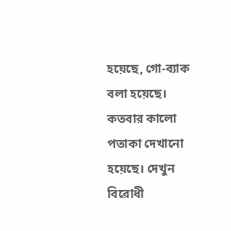হয়েছে, গো-ব্যাক বলা হয়েছে। কতবার কালো পতাকা দেখানো হয়েছে। দেখুন বিরোধী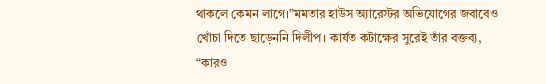থাকলে কেমন লাগে।”মমতার হাউস অ্যারেস্টর অভিযোগের জবাবেও খোঁচা দিতে ছাড়েননি দিলীপ। কার্যত কটাক্ষের সুরেই তাঁর বক্তব্য, “কারও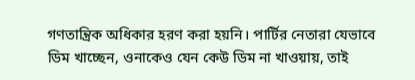গণতান্ত্রিক অধিকার হরণ করা হয়নি। পার্টির নেতারা যেভাবে ডিম খাচ্ছেন, ওনাকেও যেন কেউ ডিম না খাওয়ায়, তাই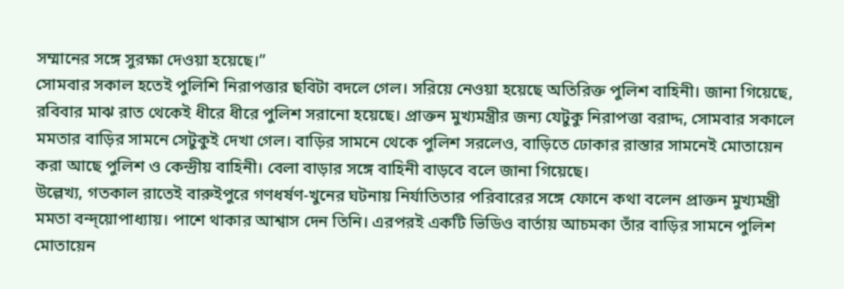সম্মানের সঙ্গে সুরক্ষা দেওয়া হয়েছে।”
সোমবার সকাল হতেই পুলিশি নিরাপত্তার ছবিটা বদলে গেল। সরিয়ে নেওয়া হয়েছে অতিরিক্ত পুলিশ বাহিনী। জানা গিয়েছে, রবিবার মাঝ রাত থেকেই ধীরে ধীরে পুলিশ সরানো হয়েছে। প্রাক্তন মুখ্যমন্ত্রীর জন্য যেটুকু নিরাপত্তা বরাদ্দ, সোমবার সকালে মমতার বাড়ির সামনে সেটুকুই দেখা গেল। বাড়ির সামনে থেকে পুলিশ সরলেও, বাড়িতে ঢোকার রাস্তার সামনেই মোতায়েন করা আছে পুলিশ ও কেন্দ্রীয় বাহিনী। বেলা বাড়ার সঙ্গে বাহিনী বাড়বে বলে জানা গিয়েছে।
উল্লেখ্য, গতকাল রাতেই বারুইপুরে গণধর্ষণ-খুনের ঘটনায় নির্যাতিতার পরিবারের সঙ্গে ফোনে কথা বলেন প্রাক্তন মুখ্যমন্ত্রী মমতা বন্দ্য়োপাধ্যায়। পাশে থাকার আশ্বাস দেন তিনি। এরপরই একটি ভিডিও বার্তায় আচমকা তাঁর বাড়ির সামনে পুলিশ মোতায়েন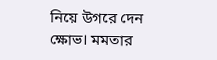নিয়ে উগরে দেন ক্ষোভ। মমতার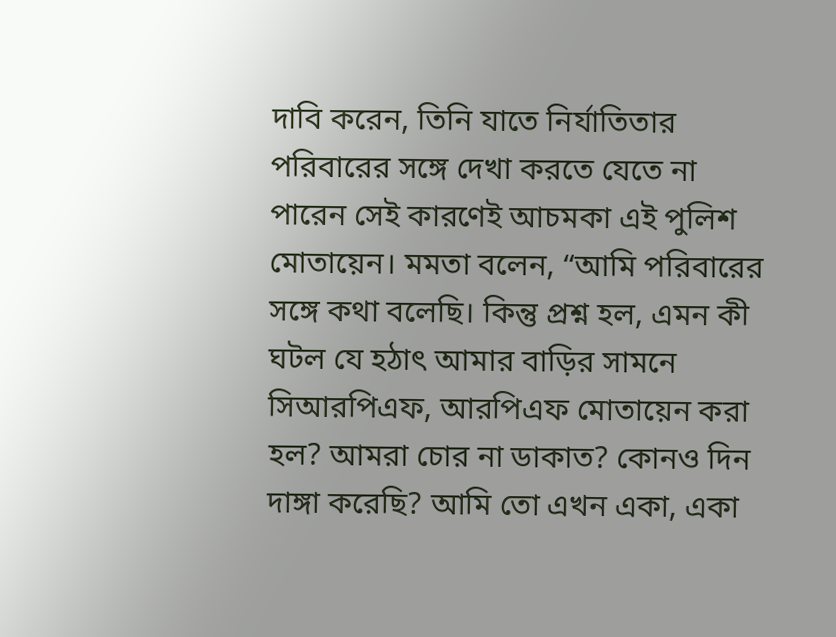দাবি করেন, তিনি যাতে নির্যাতিতার পরিবারের সঙ্গে দেখা করতে যেতে না পারেন সেই কারণেই আচমকা এই পুলিশ মোতায়েন। মমতা বলেন, “আমি পরিবারের সঙ্গে কথা বলেছি। কিন্তু প্রশ্ন হল, এমন কী ঘটল যে হঠাৎ আমার বাড়ির সামনে সিআরপিএফ, আরপিএফ মোতায়েন করা হল? আমরা চোর না ডাকাত? কোনও দিন দাঙ্গা করেছি? আমি তো এখন একা, একা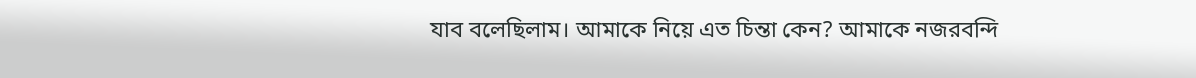যাব বলেছিলাম। আমাকে নিয়ে এত চিন্তা কেন? আমাকে নজরবন্দি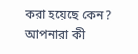করা হয়েছে কেন? আপনারা কী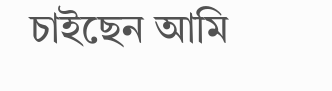চাইছেন আমি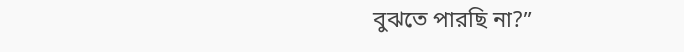বুঝতে পারছি না?”